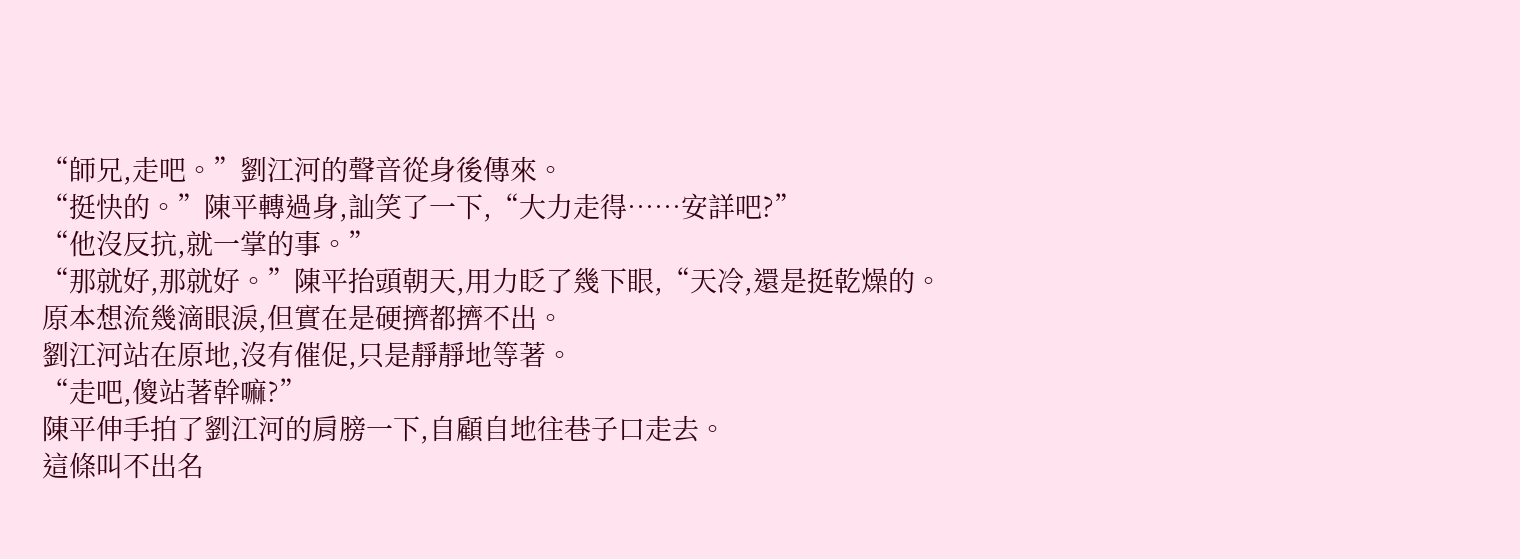“師兄,走吧。”劉江河的聲音從身後傳來。
“挺快的。”陳平轉過身,訕笑了一下,“大力走得……安詳吧?”
“他沒反抗,就一掌的事。”
“那就好,那就好。”陳平抬頭朝天,用力眨了幾下眼,“天冷,還是挺乾燥的。
原本想流幾滴眼淚,但實在是硬擠都擠不出。
劉江河站在原地,沒有催促,只是靜靜地等著。
“走吧,傻站著幹嘛?”
陳平伸手拍了劉江河的肩膀一下,自顧自地往巷子口走去。
這條叫不出名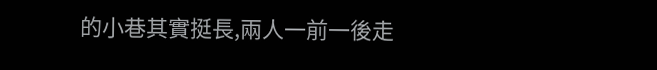的小巷其實挺長,兩人一前一後走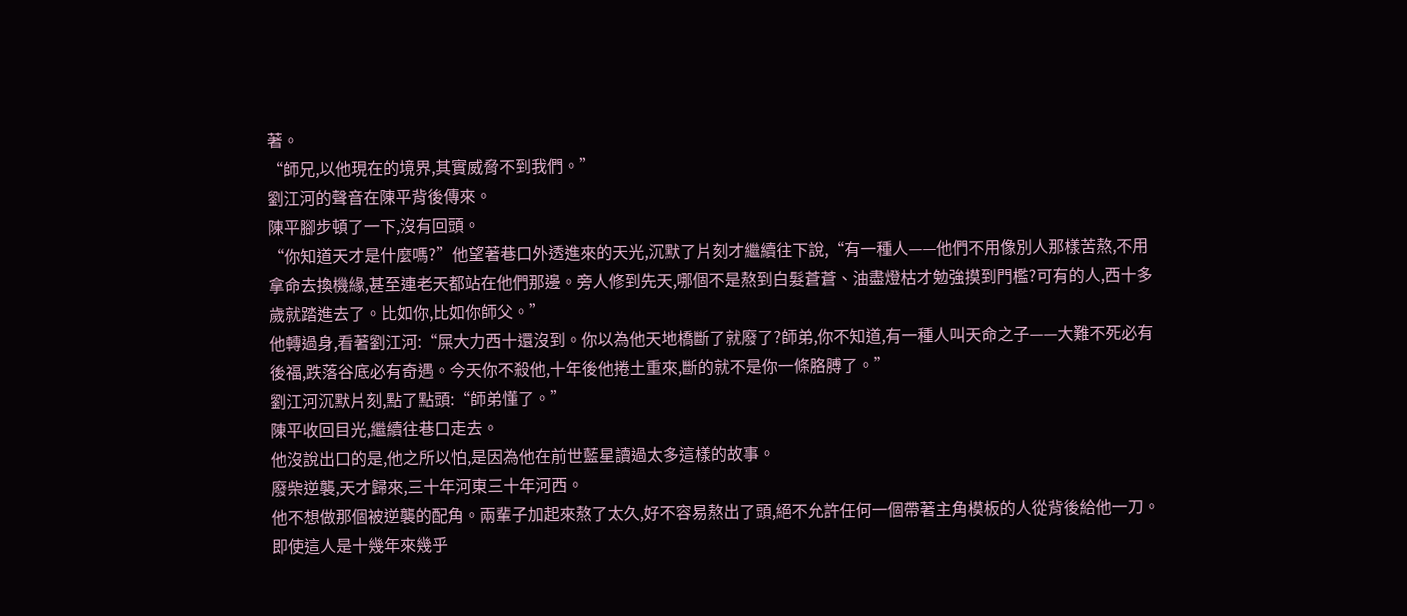著。
“師兄,以他現在的境界,其實威脅不到我們。”
劉江河的聲音在陳平背後傳來。
陳平腳步頓了一下,沒有回頭。
“你知道天才是什麼嗎?”他望著巷口外透進來的天光,沉默了片刻才繼續往下說,“有一種人——他們不用像別人那樣苦熬,不用拿命去換機緣,甚至連老天都站在他們那邊。旁人修到先天,哪個不是熬到白髮蒼蒼、油盡燈枯才勉強摸到門檻?可有的人,西十多歲就踏進去了。比如你,比如你師父。”
他轉過身,看著劉江河:“屎大力西十還沒到。你以為他天地橋斷了就廢了?師弟,你不知道,有一種人叫天命之子——大難不死必有後福,跌落谷底必有奇遇。今天你不殺他,十年後他捲土重來,斷的就不是你一條胳膊了。”
劉江河沉默片刻,點了點頭:“師弟懂了。”
陳平收回目光,繼續往巷口走去。
他沒說出口的是,他之所以怕,是因為他在前世藍星讀過太多這樣的故事。
廢柴逆襲,天才歸來,三十年河東三十年河西。
他不想做那個被逆襲的配角。兩輩子加起來熬了太久,好不容易熬出了頭,絕不允許任何一個帶著主角模板的人從背後給他一刀。
即使這人是十幾年來幾乎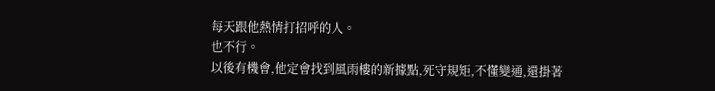每天跟他熱情打招呼的人。
也不行。
以後有機會,他定會找到風雨樓的新據點,死守規矩,不懂變通,還掛著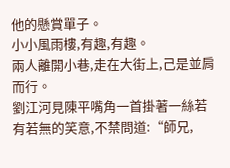他的懸賞單子。
小小風雨樓,有趣,有趣。
兩人離開小巷,走在大街上,己是並肩而行。
劉江河見陳平嘴角一首掛著一絲若有若無的笑意,不禁問道:“師兄,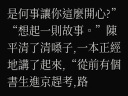是何事讓你這麼開心?”
“想起一則故事。”陳平清了清嗓子,一本正經地講了起來,“從前有個書生進京趕考,路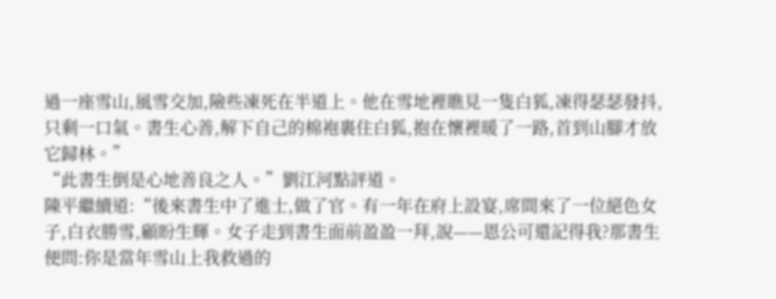過一座雪山,風雪交加,險些凍死在半道上。他在雪地裡瞧見一隻白狐,凍得瑟瑟發抖,只剩一口氣。書生心善,解下自己的棉袍裹住白狐,抱在懷裡暖了一路,首到山腳才放它歸林。”
“此書生倒是心地善良之人。”劉江河點評道。
陳平繼續道:“後來書生中了進士,做了官。有一年在府上設宴,席間來了一位絕色女子,白衣勝雪,顧盼生輝。女子走到書生面前盈盈一拜,說——恩公可還記得我?那書生便問:你是當年雪山上我救過的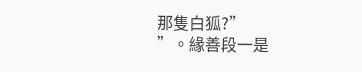那隻白狐?”
”。緣善段一是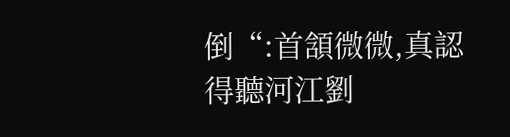倒“:首頷微微,真認得聽河江劉